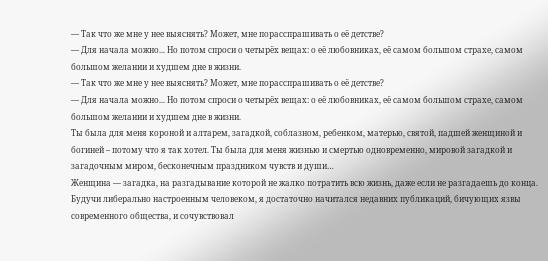— Так что же мне у нее выяснять? Может, мне порасспрашивать о её детстве?
— Для начала можно... Но потом спроси о четырёх вещах: о её любовниках, её самом большом страхе, самом большом желании и худшем дне в жизни.
— Так что же мне у нее выяснять? Может, мне порасспрашивать о её детстве?
— Для начала можно... Но потом спроси о четырёх вещах: о её любовниках, её самом большом страхе, самом большом желании и худшем дне в жизни.
Ты была для меня короной и алтарем, загадкой, соблазном, ребенком, матерью, святой, падшей женщиной и богиней – потому что я так хотел. Ты была для меня жизнью и смертью одновременно, мировой загадкой и загадочным миром, бесконечным праздником чувств и души…
Женщина — загадка, на разгадывание которой не жалко потратить всю жизнь, даже если не разгадаешь до конца.
Будучи либерально настроенным человеком, я достаточно начитался недавних публикаций, бичующих язвы современного общества, и сочувствовал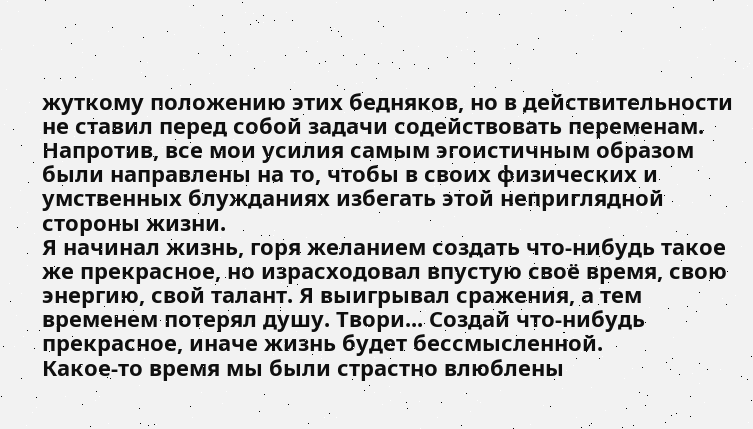жуткому положению этих бедняков, но в действительности не ставил перед собой задачи содействовать переменам. Напротив, все мои усилия самым эгоистичным образом были направлены на то, чтобы в своих физических и умственных блужданиях избегать этой неприглядной стороны жизни.
Я начинал жизнь, горя желанием создать что-нибудь такое же прекрасное, но израсходовал впустую своё время, свою энергию, свой талант. Я выигрывал сражения, а тем временем потерял душу. Твори... Создай что-нибудь прекрасное, иначе жизнь будет бессмысленной.
Какое-то время мы были страстно влюблены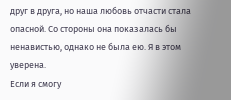друг в друга, но наша любовь отчасти стала опасной. Со стороны она показалась бы ненавистью, однако не была ею. Я в этом уверена.
Если я смогу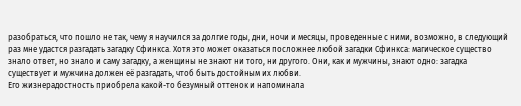разобраться, что пошло не так, чему я научился за долгие годы, дни, ночи и месяцы, проведенные с ними, возможно, в следующий раз мне удастся разгадать загадку Сфинкса. Хотя это может оказаться посложнее любой загадки Сфинкса: магическое существо знало ответ, но знало и саму загадку, а женщины не знают ни того, ни другого. Они, как и мужчины, знают одно: загадка существует и мужчина должен её разгадать, чтоб быть достойным их любви.
Его жизнерадостность приобрела какой-то безумный оттенок и напоминала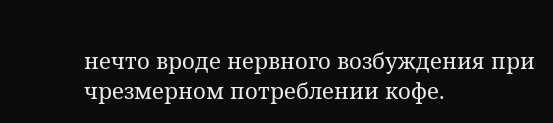нечто вроде нервного возбуждения при чрезмерном потреблении кофе.